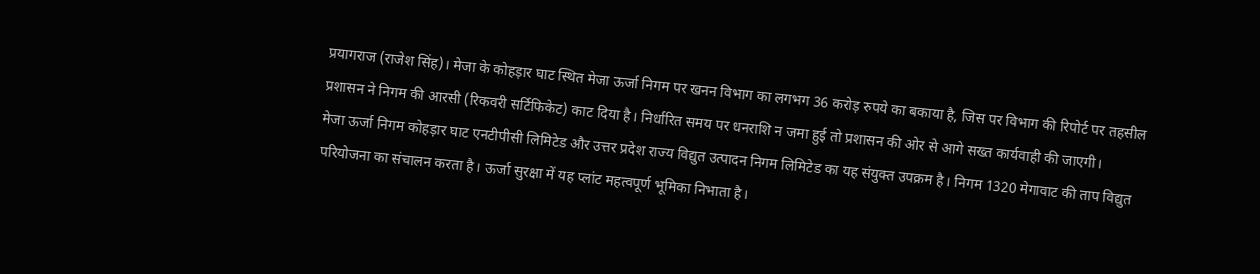प्रयागराज (राजेश सिंह)। मेजा के कोहड़ार घाट स्थित मेजा ऊर्जा निगम पर खनन विभाग का लगभग 36 करोड़ रुपये का बकाया है, जिस पर विभाग की रिपोर्ट पर तहसील प्रशासन ने निगम की आरसी (रिकवरी सर्टिफिकेट) काट दिया है। निर्धारित समय पर धनराशि न जमा हुई तो प्रशासन की ओर से आगे सख्त कार्यवाही की जाएगी।
मेजा ऊर्जा निगम कोहड़ार घाट एनटीपीसी लिमिटेड और उत्तर प्रदेश राज्य विद्युत उत्पादन निगम लिमिटेड का यह संयुक्त उपक्रम है। निगम 1320 मेगावाट की ताप विद्युत परियोजना का संचालन करता है। ऊर्जा सुरक्षा में यह प्लांट महत्वपूर्ण भूमिका निभाता है।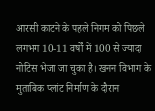आरसी काटने के पहले निगम को पिछले लगभग 10-11 वर्षों में 100 से ज्यादा नोटिस भेजा जा चुका है। खनन विभाग के मुताबिक प्लांट निर्माण के दौरान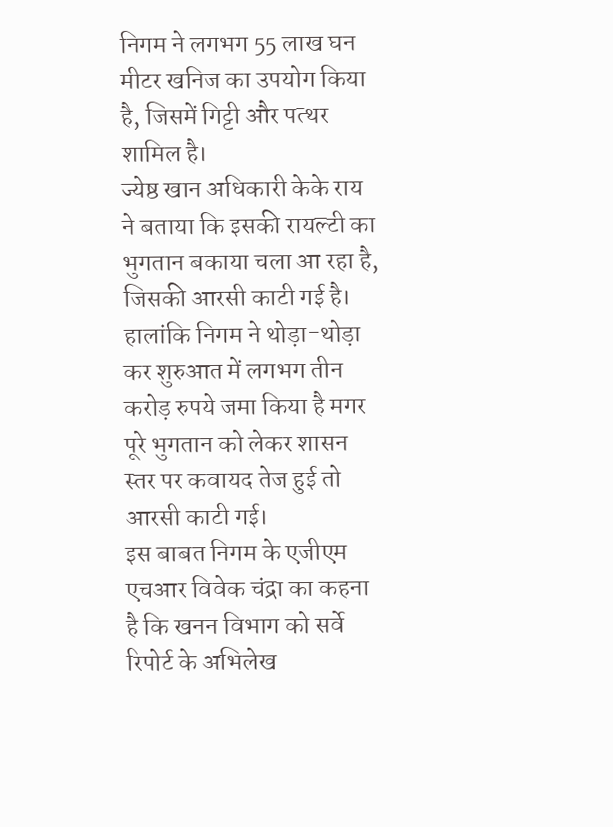निगम ने लगभग 55 लाख घन मीटर खनिज का उपयोग किया है, जिसमें गिट्टी और पत्थर शामिल है।
ज्येष्ठ खान अधिकारी केके राय ने बताया कि इसकी रायल्टी का भुगतान बकाया चला आ रहा है, जिसकी आरसी काटी गई है। हालांकि निगम ने थोड़ा-थोड़ा कर शुरुआत में लगभग तीन करोड़ रुपये जमा किया है मगर पूरे भुगतान को लेकर शासन स्तर पर कवायद तेज हुई तो आरसी काटी गई।
इस बाबत निगम के एजीएम एचआर विवेक चंद्रा का कहना है कि खनन विभाग को सर्वे रिपोर्ट के अभिलेख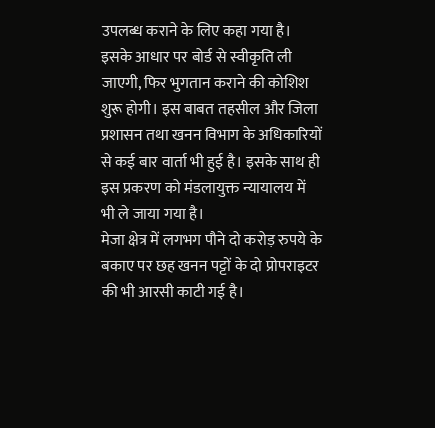उपलब्ध कराने के लिए कहा गया है। इसके आधार पर बोर्ड से स्वीकृति ली जाएगी, फिर भुगतान कराने की कोशिश शुरू होगी। इस बाबत तहसील और जिला प्रशासन तथा खनन विभाग के अधिकारियों से कई बार वार्ता भी हुई है। इसके साथ ही इस प्रकरण को मंडलायुक्त न्यायालय में भी ले जाया गया है।
मेजा क्षेत्र में लगभग पौने दो करोड़ रुपये के बकाए पर छह खनन पट्टों के दो प्रोपराइटर की भी आरसी काटी गई है।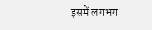इसमें लगभग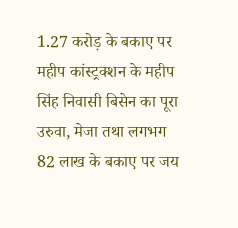1.27 करोड़ के बकाए पर महीप कांस्ट्रक्शन के महीप सिंह निवासी बिसेन का पूरा उरुवा, मेजा तथा लगभग 82 लाख के बकाए पर जय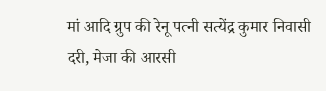मां आदि ग्रुप की रेनू पत्नी सत्येंद्र कुमार निवासी दरी, मेजा की आरसी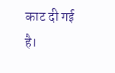काट दी गई है।